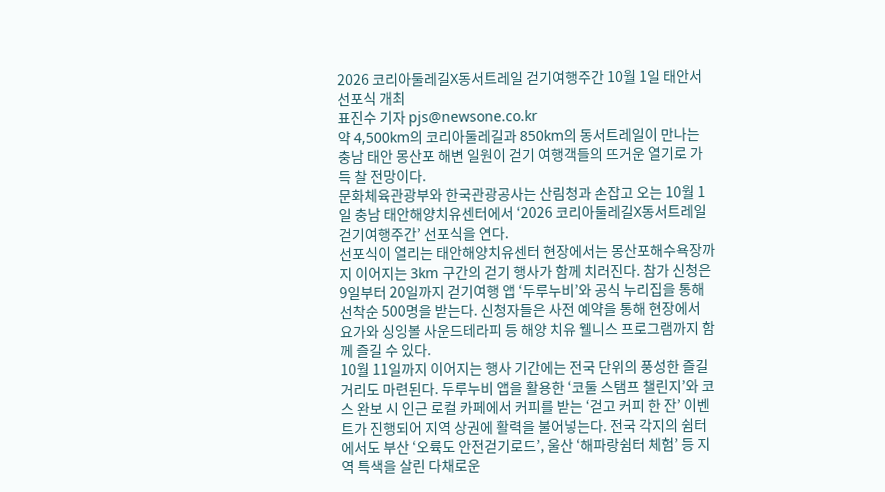2026 코리아둘레길X동서트레일 걷기여행주간 10월 1일 태안서 선포식 개최
표진수 기자 pjs@newsone.co.kr
약 4,500km의 코리아둘레길과 850km의 동서트레일이 만나는 충남 태안 몽산포 해변 일원이 걷기 여행객들의 뜨거운 열기로 가득 찰 전망이다.
문화체육관광부와 한국관광공사는 산림청과 손잡고 오는 10월 1일 충남 태안해양치유센터에서 ‘2026 코리아둘레길X동서트레일 걷기여행주간’ 선포식을 연다.
선포식이 열리는 태안해양치유센터 현장에서는 몽산포해수욕장까지 이어지는 3km 구간의 걷기 행사가 함께 치러진다. 참가 신청은 9일부터 20일까지 걷기여행 앱 ‘두루누비’와 공식 누리집을 통해 선착순 500명을 받는다. 신청자들은 사전 예약을 통해 현장에서 요가와 싱잉볼 사운드테라피 등 해양 치유 웰니스 프로그램까지 함께 즐길 수 있다.
10월 11일까지 이어지는 행사 기간에는 전국 단위의 풍성한 즐길 거리도 마련된다. 두루누비 앱을 활용한 ‘코둘 스탬프 챌린지’와 코스 완보 시 인근 로컬 카페에서 커피를 받는 ‘걷고 커피 한 잔’ 이벤트가 진행되어 지역 상권에 활력을 불어넣는다. 전국 각지의 쉼터에서도 부산 ‘오륙도 안전걷기로드’, 울산 ‘해파랑쉼터 체험’ 등 지역 특색을 살린 다채로운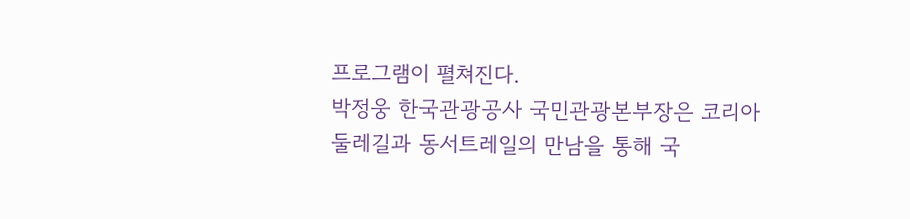프로그램이 펼쳐진다.
박정웅 한국관광공사 국민관광본부장은 코리아둘레길과 동서트레일의 만남을 통해 국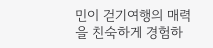민이 걷기여행의 매력을 친숙하게 경험하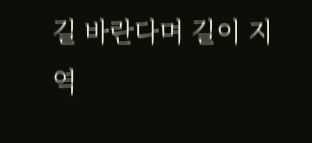길 바란다며 길이 지역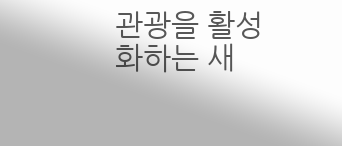관광을 활성화하는 새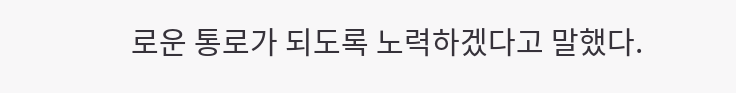로운 통로가 되도록 노력하겠다고 말했다.